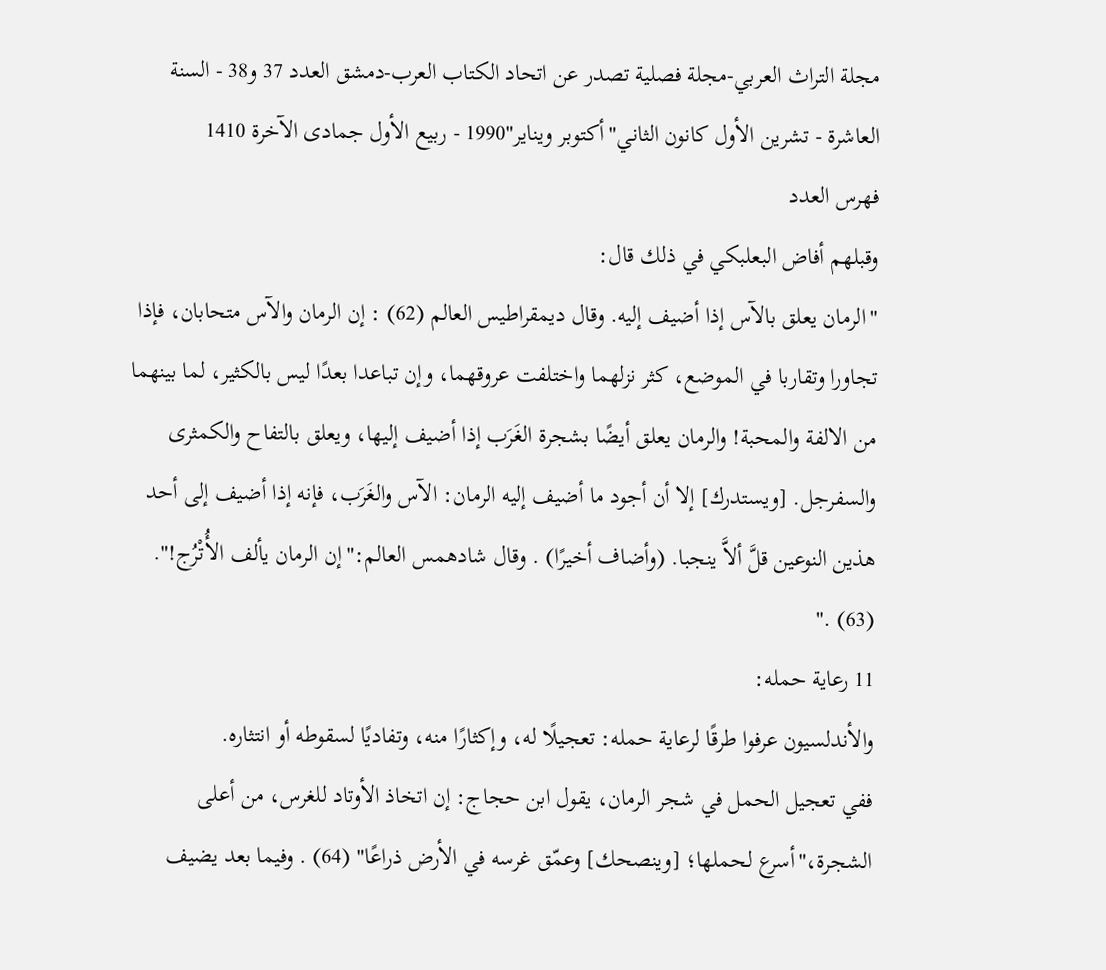مجلة التراث العربي-مجلة فصلية تصدر عن اتحاد الكتاب العرب-دمشق العدد 37 و38 - السنة العاشرة - تشرين الأول كانون الثاني"أكتوبر ويناير"1990 - ربيع الأول جمادى الآخرة 1410
فهرس العدد
وقبلهم أفاض البعلبكي في ذلك قال:
"الرمان يعلق بالآس إذا أضيف إليه. وقال ديمقراطيس العالم (62) : إن الرمان والآس متحابان، فإذا تجاورا وتقاربا في الموضع، كثر نزلهما واختلفت عروقهما، وإن تباعدا بعدًا ليس بالكثير، لما بينهما من الالفة والمحبة! والرمان يعلق أيضًا بشجرة الغَرَب إذا أضيف إليها، ويعلق بالتفاح والكمثرى والسفرجل. [ويستدرك] إلا أن أجود ما أضيف إليه الرمان: الآس والغَرَب، فإنه إذا أضيف إلى أحد هذين النوعين قلَّ ألاَّ ينجبا. (وأضاف أخيرًا) . وقال شادهمس العالم:"إن الرمان يألف الأُتْرُج!". (63) ."
11 رعاية حمله:
والأندلسيون عرفوا طرقًا لرعاية حمله: تعجيلًا له، وإكثارًا منه، وتفاديًا لسقوطه أو انتثاره.
ففي تعجيل الحمل في شجر الرمان، يقول ابن حجاج: إن اتخاذ الأوتاد للغرس، من أعلى الشجرة،"أسرع لحملها؛ [وينصحك] وعمّق غرسه في الأرض ذراعًا" (64) . وفيما بعد يضيف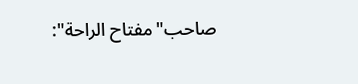صاحب"مفتاح الراحة":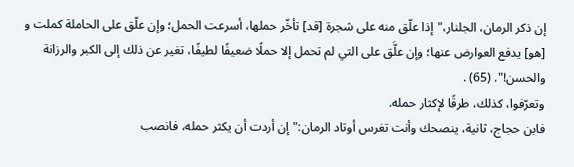إن ذكر الرمان، الجلنار،"إذا علّق منه على شجرة [قد] تأخّر حملها، أسرعت الحمل؛ وإن علّق على الحاملة كملت و [هو] يدفع العوارض عنها؛ وإن علَّق على التي لم تحمل إلا حملًا ضعيفًا لطيفًا، تغير عن ذلك إلى الكبر والرزانة والحسن!". (65) .
وتعرّفوا، كذلك، طرقًا لإكثار حمله.
فابن حجاج، ثانية، ينصحك وأنت تغرس أوتاد الرمان:"إن أردت أن يكثر حمله، فانصب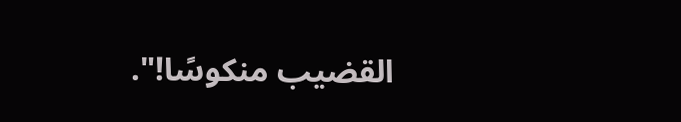القضيب منكوسًا!".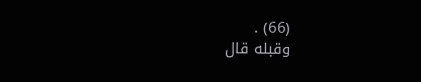(66) .
وقبله قال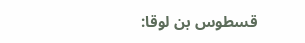قسطوس بن لوقا: